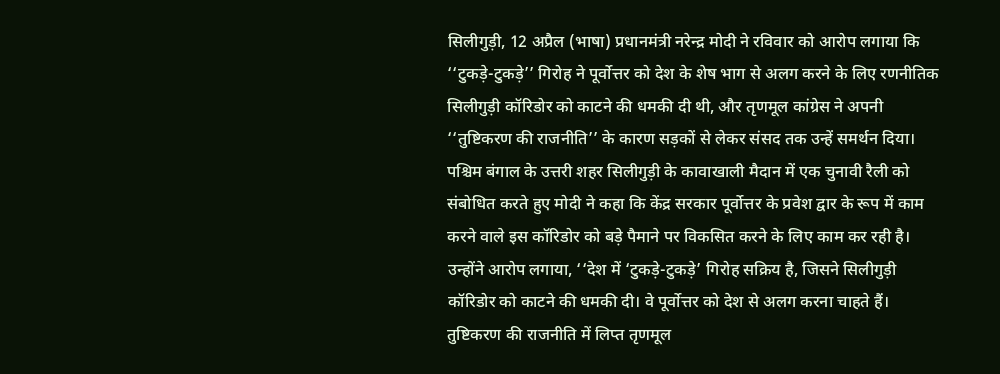सिलीगुड़ी, 12 अप्रैल (भाषा) प्रधानमंत्री नरेन्द्र मोदी ने रविवार को आरोप लगाया कि ‘‘टुकड़े-टुकड़े’’ गिरोह ने पूर्वोत्तर को देश के शेष भाग से अलग करने के लिए रणनीतिक सिलीगुड़ी कॉरिडोर को काटने की धमकी दी थी, और तृणमूल कांग्रेस ने अपनी ‘‘तुष्टिकरण की राजनीति’’ के कारण सड़कों से लेकर संसद तक उन्हें समर्थन दिया।
पश्चिम बंगाल के उत्तरी शहर सिलीगुड़ी के कावाखाली मैदान में एक चुनावी रैली को संबोधित करते हुए मोदी ने कहा कि केंद्र सरकार पूर्वोत्तर के प्रवेश द्वार के रूप में काम करने वाले इस कॉरिडोर को बड़े पैमाने पर विकसित करने के लिए काम कर रही है।
उन्होंने आरोप लगाया, ‘‘देश में ‘टुकड़े-टुकड़े’ गिरोह सक्रिय है, जिसने सिलीगुड़ी कॉरिडोर को काटने की धमकी दी। वे पूर्वोत्तर को देश से अलग करना चाहते हैं। तुष्टिकरण की राजनीति में लिप्त तृणमूल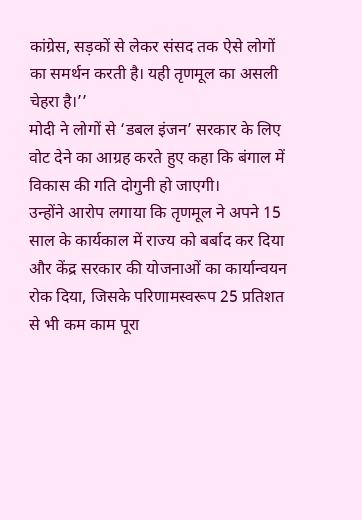कांग्रेस, सड़कों से लेकर संसद तक ऐसे लोगों का समर्थन करती है। यही तृणमूल का असली चेहरा है।’’
मोदी ने लोगों से ‘डबल इंजन’ सरकार के लिए वोट देने का आग्रह करते हुए कहा कि बंगाल में विकास की गति दोगुनी हो जाएगी।
उन्होंने आरोप लगाया कि तृणमूल ने अपने 15 साल के कार्यकाल में राज्य को बर्बाद कर दिया और केंद्र सरकार की योजनाओं का कार्यान्वयन रोक दिया, जिसके परिणामस्वरूप 25 प्रतिशत से भी कम काम पूरा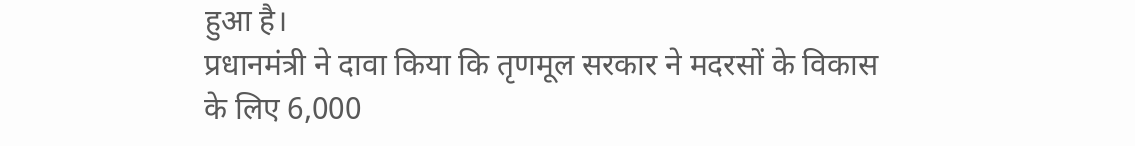हुआ है।
प्रधानमंत्री ने दावा किया कि तृणमूल सरकार ने मदरसों के विकास के लिए 6,000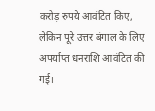करोड़ रुपये आवंटित किए, लेकिन पूरे उत्तर बंगाल के लिए अपर्याप्त धनराशि आवंटित की गई।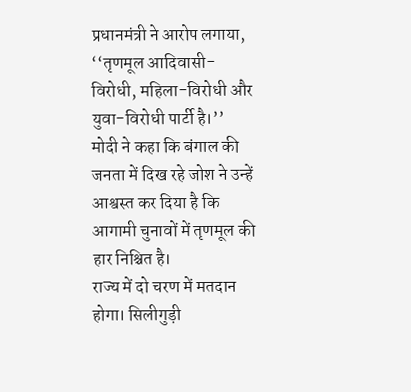प्रधानमंत्री ने आरोप लगाया, ‘‘तृणमूल आदिवासी-विरोधी, महिला-विरोधी और युवा-विरोधी पार्टी है।’’
मोदी ने कहा कि बंगाल की जनता में दिख रहे जोश ने उन्हें आश्वस्त कर दिया है कि आगामी चुनावों में तृणमूल की हार निश्चित है।
राज्य में दो चरण में मतदान होगा। सिलीगुड़ी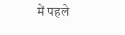में पहले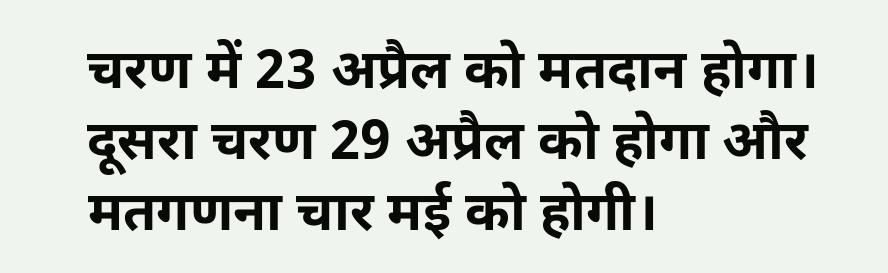चरण में 23 अप्रैल को मतदान होगा। दूसरा चरण 29 अप्रैल को होगा और मतगणना चार मई को होगी।